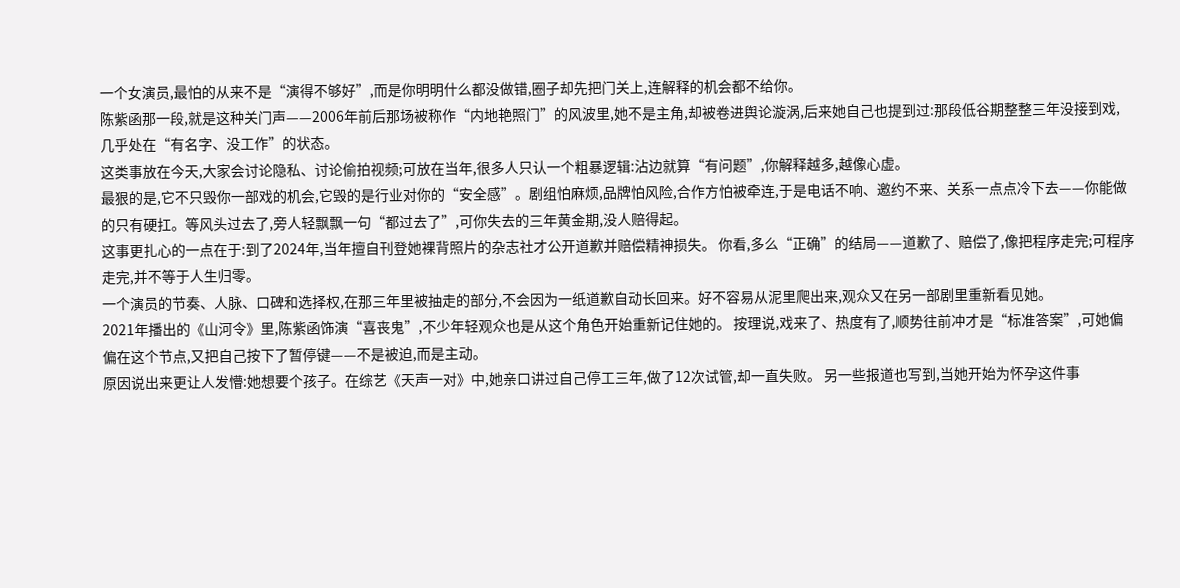一个女演员,最怕的从来不是“演得不够好”,而是你明明什么都没做错,圈子却先把门关上,连解释的机会都不给你。
陈紫函那一段,就是这种关门声——2006年前后那场被称作“内地艳照门”的风波里,她不是主角,却被卷进舆论漩涡,后来她自己也提到过:那段低谷期整整三年没接到戏,几乎处在“有名字、没工作”的状态。
这类事放在今天,大家会讨论隐私、讨论偷拍视频;可放在当年,很多人只认一个粗暴逻辑:沾边就算“有问题”,你解释越多,越像心虚。
最狠的是,它不只毁你一部戏的机会,它毁的是行业对你的“安全感”。剧组怕麻烦,品牌怕风险,合作方怕被牵连,于是电话不响、邀约不来、关系一点点冷下去——你能做的只有硬扛。等风头过去了,旁人轻飘飘一句“都过去了”,可你失去的三年黄金期,没人赔得起。
这事更扎心的一点在于:到了2024年,当年擅自刊登她裸背照片的杂志社才公开道歉并赔偿精神损失。 你看,多么“正确”的结局——道歉了、赔偿了,像把程序走完;可程序走完,并不等于人生归零。
一个演员的节奏、人脉、口碑和选择权,在那三年里被抽走的部分,不会因为一纸道歉自动长回来。好不容易从泥里爬出来,观众又在另一部剧里重新看见她。
2021年播出的《山河令》里,陈紫函饰演“喜丧鬼”,不少年轻观众也是从这个角色开始重新记住她的。 按理说,戏来了、热度有了,顺势往前冲才是“标准答案”,可她偏偏在这个节点,又把自己按下了暂停键——不是被迫,而是主动。
原因说出来更让人发懵:她想要个孩子。在综艺《天声一对》中,她亲口讲过自己停工三年,做了12次试管,却一直失败。 另一些报道也写到,当她开始为怀孕这件事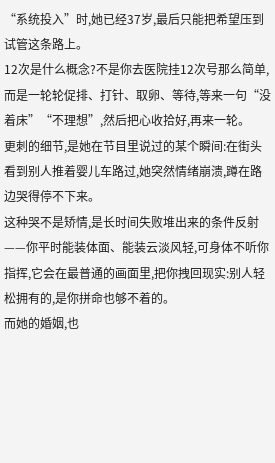“系统投入”时,她已经37岁,最后只能把希望压到试管这条路上。
12次是什么概念?不是你去医院挂12次号那么简单,而是一轮轮促排、打针、取卵、等待,等来一句“没着床”“不理想”,然后把心收拾好,再来一轮。
更刺的细节,是她在节目里说过的某个瞬间:在街头看到别人推着婴儿车路过,她突然情绪崩溃,蹲在路边哭得停不下来。
这种哭不是矫情,是长时间失败堆出来的条件反射——你平时能装体面、能装云淡风轻,可身体不听你指挥,它会在最普通的画面里,把你拽回现实:别人轻松拥有的,是你拼命也够不着的。
而她的婚姻,也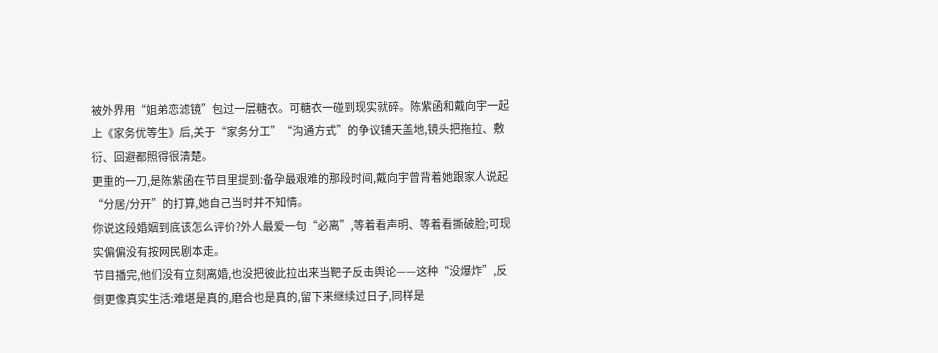被外界用“姐弟恋滤镜”包过一层糖衣。可糖衣一碰到现实就碎。陈紫函和戴向宇一起上《家务优等生》后,关于“家务分工”“沟通方式”的争议铺天盖地,镜头把拖拉、敷衍、回避都照得很清楚。
更重的一刀,是陈紫函在节目里提到:备孕最艰难的那段时间,戴向宇曾背着她跟家人说起“分居/分开”的打算,她自己当时并不知情。
你说这段婚姻到底该怎么评价?外人最爱一句“必离”,等着看声明、等着看撕破脸;可现实偏偏没有按网民剧本走。
节目播完,他们没有立刻离婚,也没把彼此拉出来当靶子反击舆论——这种“没爆炸”,反倒更像真实生活:难堪是真的,磨合也是真的,留下来继续过日子,同样是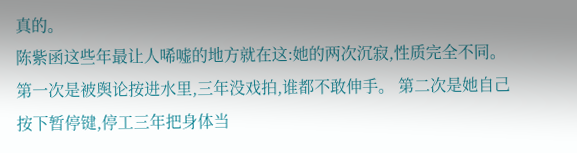真的。
陈紫函这些年最让人唏嘘的地方就在这:她的两次沉寂,性质完全不同。第一次是被舆论按进水里,三年没戏拍,谁都不敢伸手。 第二次是她自己按下暂停键,停工三年把身体当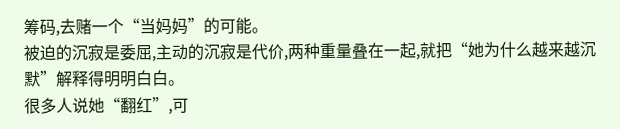筹码,去赌一个“当妈妈”的可能。
被迫的沉寂是委屈,主动的沉寂是代价,两种重量叠在一起,就把“她为什么越来越沉默”解释得明明白白。
很多人说她“翻红”,可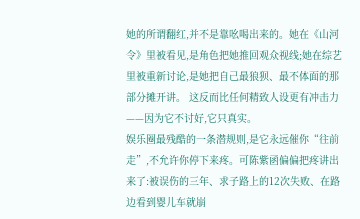她的所谓翻红,并不是靠吆喝出来的。她在《山河令》里被看见,是角色把她推回观众视线;她在综艺里被重新讨论,是她把自己最狼狈、最不体面的那部分摊开讲。 这反而比任何精致人设更有冲击力——因为它不讨好,它只真实。
娱乐圈最残酷的一条潜规则,是它永远催你“往前走”,不允许你停下来疼。可陈紫函偏偏把疼讲出来了:被误伤的三年、求子路上的12次失败、在路边看到婴儿车就崩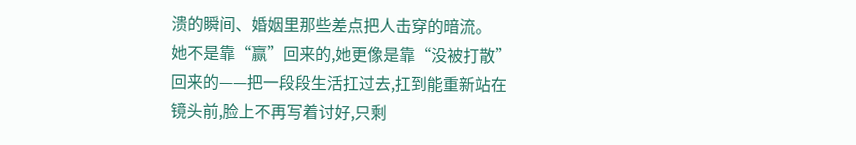溃的瞬间、婚姻里那些差点把人击穿的暗流。
她不是靠“赢”回来的,她更像是靠“没被打散”回来的——把一段段生活扛过去,扛到能重新站在镜头前,脸上不再写着讨好,只剩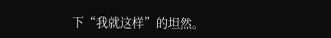下“我就这样”的坦然。